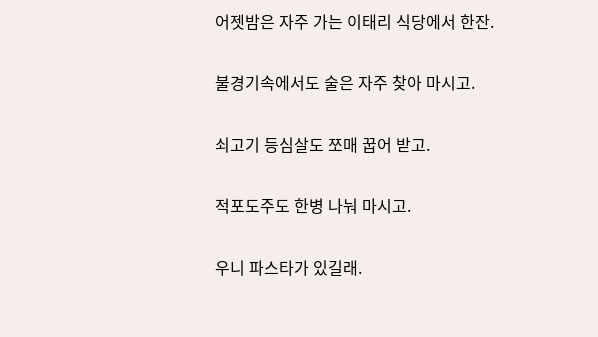어젯밤은 자주 가는 이태리 식당에서 한잔.

불경기속에서도 술은 자주 찾아 마시고.

쇠고기 등심살도 쪼매 꿉어 받고.

적포도주도 한병 나눠 마시고.

우니 파스타가 있길래.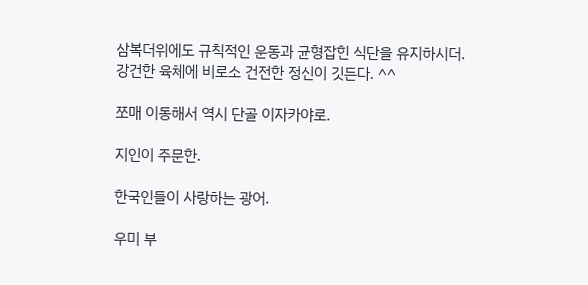삼복더위에도 규칙적인 운동과 균형잡힌 식단을 유지하시더.
강건한 육체에 비로소 건전한 정신이 깃든다. ^^

쪼매 이동해서 역시 단골 이자카야로.

지인이 주문한.

한국인들이 사랑하는 광어.

우미 부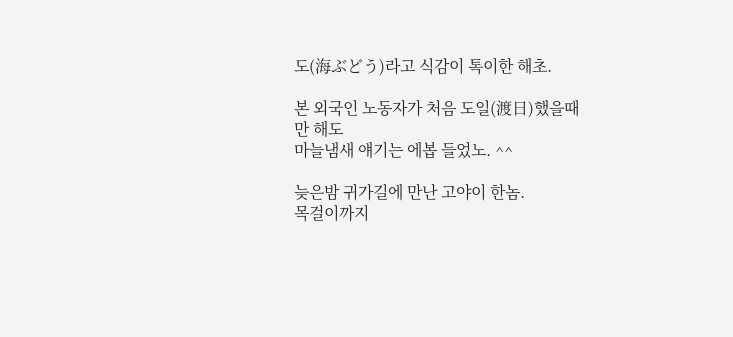도(海ぶどう)라고 식감이 톡이한 해초.

본 외국인 노동자가 처음 도일(渡日)했을때만 해도
마늘냄새 얘기는 에봅 들었노. ^^

늦은밤 귀가길에 만난 고야이 한놈.
목걸이까지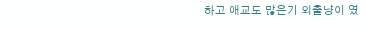하고 애교도 많은기 외출냥이 였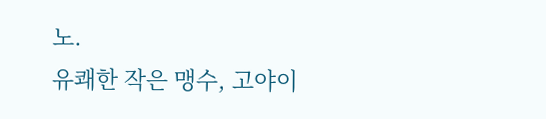노.
유쾌한 작은 맹수, 고야이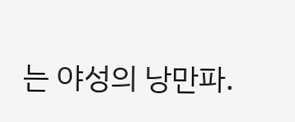는 야성의 낭만파.